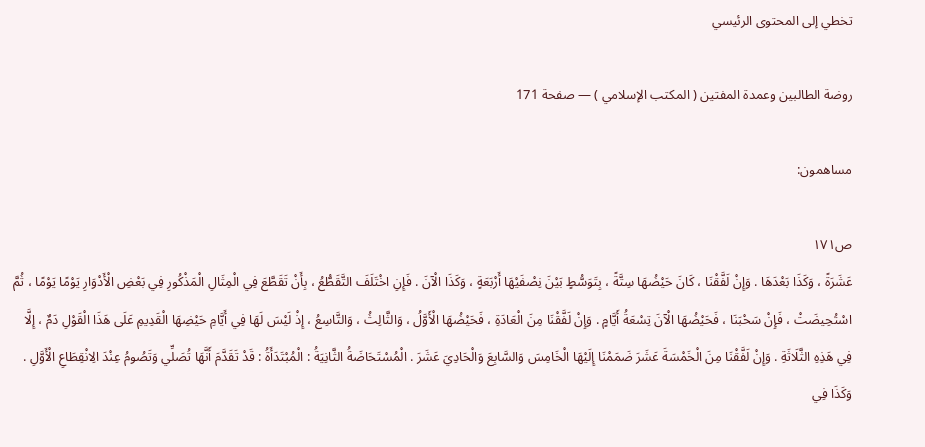تخطي إلى المحتوى الرئيسي

روضة الطالبين وعمدة المفتين ( المكتب الإسلامي ) — صفحة 171

مساهمون:

ص١٧١
عَشَرَةً ، وَكَذَا بَعْدَهَا . وَإِنْ لَفَّقْنَا ، كَانَ حَيْضُهَا سِتَّةً ، بِتَوَسُّطٍ بَيْنَ نِصْفَيْهَا أَرْبَعَةٍ ، وَكَذَا الْآنَ . فَإِنِ اخْتَلَفَ التَّقَطُّعُ ، بِأَنْ تَقَطَّعَ فِي الْمِثَالِ الْمَذْكُورِ فِي بَعْضِ الْأَدْوَارِ يَوْمًا يَوْمًا ، ثُمَّ اسْتُحِيضَتْ ، فَإِنْ سَحْبَنَا ، فَحَيْضُهَا الْآنَ تِسْعَةُ أَيَّامٍ . وَإِنْ لَفَّقْنَا مِنَ الْعَادَةِ ، فَحَيْضُهَا الْأَوَّلُ ، وَالثَّالِثُ ، وَالتَّاسِعُ ، إِذْ لَيْسَ لَهَا فِي أَيَّامِ حَيْضِهَا الْقَدِيمِ عَلَى هَذَا الْقَوْلِ دَمٌ ، إِلَّا فِي هَذِهِ الثَّلَاثَةِ . وَإِنْ لَفَّقْنَا مِنَ الْخَمْسَةَ عَشَرَ ضَمَمْنَا إِلَيْهَا الْخَامِسَ وَالسَّابِعَ وَالْحَادِيَ عَشَرَ . الْمُسْتَحَاضَةُ الثَّانِيَةُ : الْمُبْتَدَأَةُ : قَدْ تَقَدَّمَ أَنَّهَا تُصَلِّي وَتَصُومُ عِنْدَ الِانْقِطَاعِ الْأَوَّلِ . وَكَذَا فِي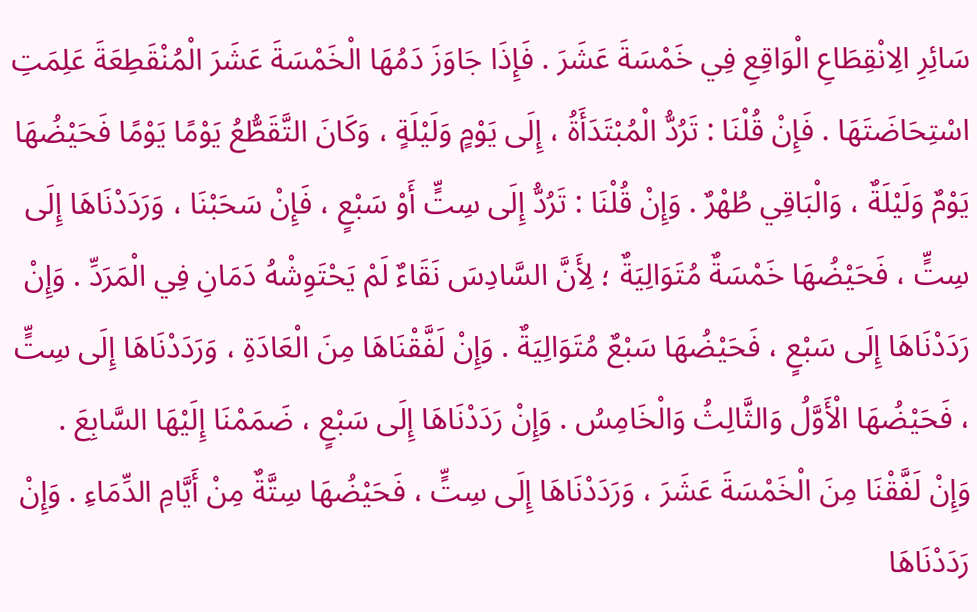سَائِرِ الِانْقِطَاعِ الْوَاقِعِ فِي خَمْسَةَ عَشَرَ . فَإِذَا جَاوَزَ دَمُهَا الْخَمْسَةَ عَشَرَ الْمُنْقَطِعَةَ عَلِمَتِ اسْتِحَاضَتَهَا . فَإِنْ قُلْنَا : تَرُدُّ الْمُبْتَدَأَةُ ، إِلَى يَوْمٍ وَلَيْلَةٍ ، وَكَانَ التَّقَطُّعُ يَوْمًا يَوْمًا فَحَيْضُهَا يَوْمٌ وَلَيْلَةٌ ، وَالْبَاقِي طُهْرٌ . وَإِنْ قُلْنَا : تَرُدُّ إِلَى سِتٍّ أَوْ سَبْعٍ ، فَإِنْ سَحَبْنَا ، وَرَدَدْنَاهَا إِلَى سِتٍّ ، فَحَيْضُهَا خَمْسَةٌ مُتَوَالِيَةٌ ؛ لِأَنَّ السَّادِسَ نَقَاءٌ لَمْ يَحْتَوِشْهُ دَمَانِ فِي الْمَرَدِّ . وَإِنْ رَدَدْنَاهَا إِلَى سَبْعٍ ، فَحَيْضُهَا سَبْعٌ مُتَوَالِيَةٌ . وَإِنْ لَفَّقْنَاهَا مِنَ الْعَادَةِ ، وَرَدَدْنَاهَا إِلَى سِتٍّ ، فَحَيْضُهَا الْأَوَّلُ وَالثَّالِثُ وَالْخَامِسُ . وَإِنْ رَدَدْنَاهَا إِلَى سَبْعٍ ، ضَمَمْنَا إِلَيْهَا السَّابِعَ . وَإِنْ لَفَّقْنَا مِنَ الْخَمْسَةَ عَشَرَ ، وَرَدَدْنَاهَا إِلَى سِتٍّ ، فَحَيْضُهَا سِتَّةٌ مِنْ أَيَّامِ الدِّمَاءِ . وَإِنْ رَدَدْنَاهَا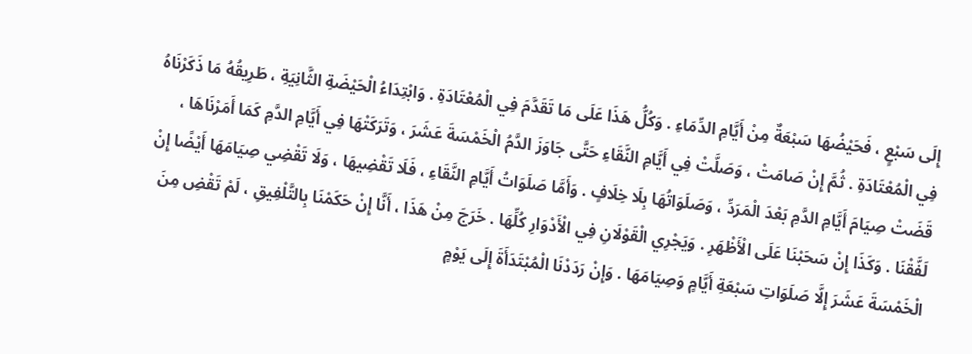إِلَى سَبْعٍ ، فَحَيْضُهَا سَبْعَةٌ مِنْ أَيَّامِ الدِّمَاءِ . وَكُلُّ هَذَا عَلَى مَا تَقَدَّمَ فِي الْمُعْتَادَةِ . وَابْتِدَاءُ الْحَيْضَةِ الثَّانِيَةِ ، طَرِيقُهُ مَا ذَكَرْنَاهُ فِي الْمُعْتَادَةِ . ثُمَّ إِنْ صَامَتْ ، وَصَلَّتْ فِي أَيَّامِ النَّقَاءِ حَتَّى جَاوَزَ الدَّمُ الْخَمْسَةَ عَشَرَ ، وَتَرَكَتْهَا فِي أَيَّامِ الدَّمِ كَمَا أَمَرْنَاهَا ، قَضَتْ صِيَامَ أَيَّامِ الدَّمِ بَعْدَ الْمَرَدِّ ، وَصَلَوَاتُهَا بِلَا خِلَافٍ . وَأَمَّا صَلَوَاتُ أَيَّامِ النَّقَاءِ ، فَلَا تَقْضِيهَا ، وَلَا تَقْضِي صِيَامَهَا أَيْضًا إِنْ لَفَّقْنَا . وَكَذَا إِنْ سَحَبْنَا عَلَى الْأَظْهَرِ . وَيَجْرِي الْقَوْلَانِ فِي الْأَدْوَارِ كُلِّهَا . خَرَجَ مِنْ هَذَا ، أَنَّا إِنْ حَكَمْنَا بِالتَّلْفِيقِ ، لَمْ تَقْضِ مِنَ الْخَمْسَةَ عَشَرَ إِلَّا صَلَوَاتِ سَبْعَةِ أَيَّامٍ وَصِيَامَهَا . وَإِنْ رَدَدْنَا الْمُبْتَدَأَةَ إِلَى يَوْمٍ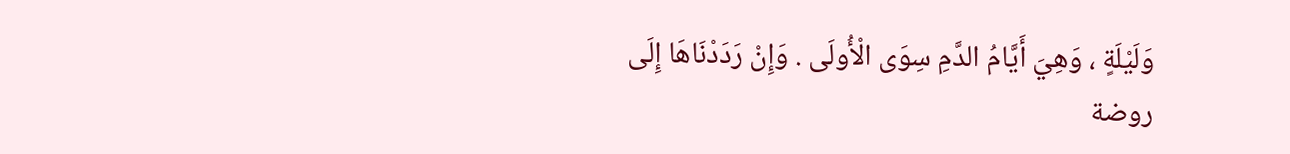وَلَيْلَةٍ ، وَهِيَ أَيَّامُ الدَّمِ سِوَى الْأُولَى . وَإِنْ رَدَدْنَاهَا إِلَى
روضة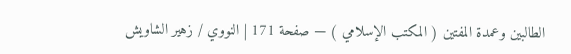الطالبين وعمدة المفتين ( المكتب الإسلامي ) — صفحة 171 | النووي / زهير الشاويش